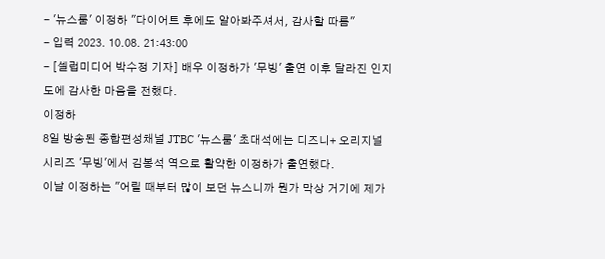- '뉴스룸' 이정하 "다이어트 후에도 알아봐주셔서, 감사할 따름"
- 입력 2023. 10.08. 21:43:00
- [셀럽미디어 박수정 기자] 배우 이정하가 '무빙' 출연 이후 달라진 인지도에 감사한 마음을 전했다.
이정하
8일 방송된 종합편성채널 JTBC '뉴스룸' 초대석에는 디즈니+ 오리지널 시리즈 '무빙'에서 김봉석 역으로 활약한 이정하가 출연했다.
이날 이정하는 "어릴 때부터 많이 보던 뉴스니까 뭔가 막상 거기에 제가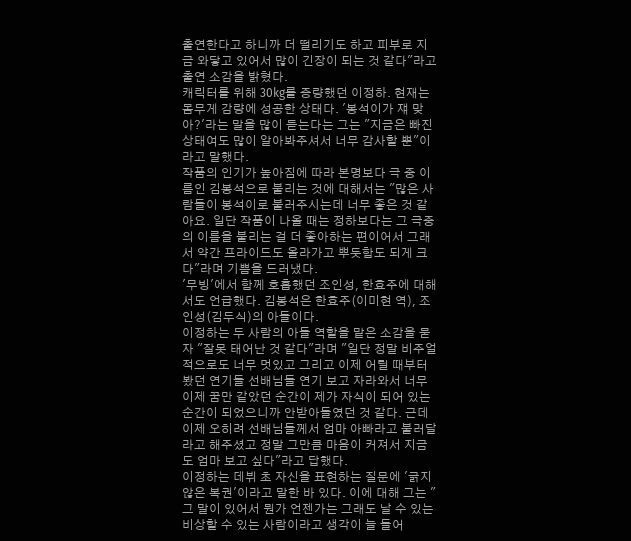출연한다고 하니까 더 떨리기도 하고 피부로 지금 와닿고 있어서 많이 긴장이 되는 것 같다"라고 출연 소감을 밝혔다.
캐릭터를 위해 30kg를 증량했던 이정하. 현재는 몸무게 감량에 성공한 상태다. '봉석이가 쟤 맞아?'라는 말을 많이 듣는다는 그는 "지금은 빠진 상태여도 많이 알아봐주셔서 너무 감사할 뿐"이라고 말했다.
작품의 인기가 높아짐에 따라 본명보다 극 중 이름인 김봉석으로 불리는 것에 대해서는 "많은 사람들이 봉석이로 불러주시는데 너무 좋은 것 같아요. 일단 작품이 나올 때는 정하보다는 그 극중의 이름을 불리는 걸 더 좋아하는 편이어서 그래서 약간 프라이드도 올라가고 뿌듯함도 되게 크다"라며 기쁨을 드러냈다.
'무빙'에서 함께 호흡했던 조인성, 한효주에 대해서도 언급했다. 김봉석은 한효주(이미현 역), 조인성(김두식)의 아들이다.
이정하는 두 사람의 아들 역할을 맡은 소감을 묻자 "잘못 태어난 것 같다"라며 "일단 정말 비주얼적으로도 너무 멋있고 그리고 이제 어릴 때부터 봤던 연기들 선배님들 연기 보고 자라와서 너무 이제 꿈만 같았던 순간이 제가 자식이 되어 있는 순간이 되었으니까 안받아들였던 것 같다. 근데 이제 오히려 선배님들께서 엄마 아빠라고 불러달라고 해주셨고 정말 그만큼 마음이 커져서 지금도 엄마 보고 싶다"라고 답했다.
이정하는 데뷔 초 자신을 표현하는 질문에 '긁지 않은 복권'이라고 말한 바 있다. 이에 대해 그는 "그 말이 있어서 뭔가 언젠가는 그래도 날 수 있는 비상할 수 있는 사람이라고 생각이 늘 들어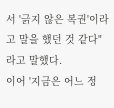서 '긁지 않은 복권'이라고 말을 했던 것 같다"라고 말했다.
이어 '지금은 어느 정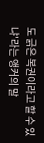도 긁은 복권이라고 할 수 있냐'라는 앵커의 말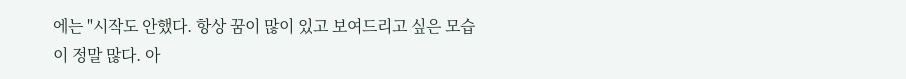에는 "시작도 안했다. 항상 꿈이 많이 있고 보여드리고 싶은 모습이 정말 많다. 아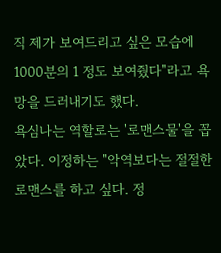직 제가 보여드리고 싶은 모습에 1000분의 1 정도 보여줬다"라고 욕망을 드러내기도 했다.
욕심나는 역할로는 '로맨스물'을 꼽았다. 이정하는 "악역보다는 절절한 로맨스를 하고 싶다. 정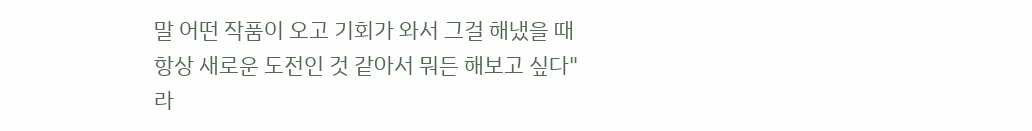말 어떤 작품이 오고 기회가 와서 그걸 해냈을 때 항상 새로운 도전인 것 같아서 뭐든 해보고 싶다"라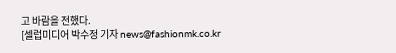고 바람을 전했다.
[셀럽미디어 박수정 기자 news@fashionmk.co.kr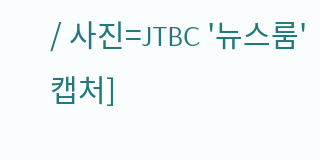/ 사진=JTBC '뉴스룸' 캡처]